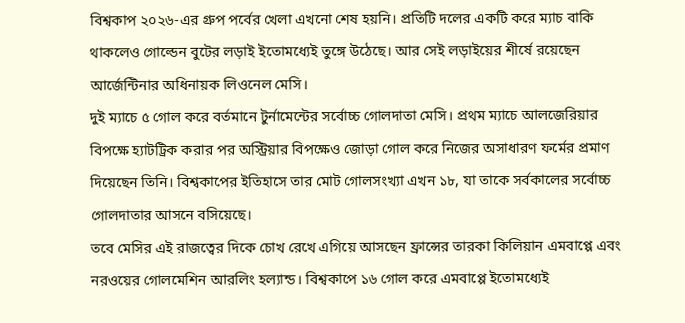বিশ্বকাপ ২০২৬-এর গ্রুপ পর্বের খেলা এখনো শেষ হয়নি। প্রতিটি দলের একটি করে ম্যাচ বাকি থাকলেও গোল্ডেন বুটের লড়াই ইতোমধ্যেই তুঙ্গে উঠেছে। আর সেই লড়াইয়ের শীর্ষে রয়েছেন আর্জেন্টিনার অধিনায়ক লিওনেল মেসি।
দুই ম্যাচে ৫ গোল করে বর্তমানে টুর্নামেন্টের সর্বোচ্চ গোলদাতা মেসি। প্রথম ম্যাচে আলজেরিয়ার বিপক্ষে হ্যাটট্রিক করার পর অস্ট্রিয়ার বিপক্ষেও জোড়া গোল করে নিজের অসাধারণ ফর্মের প্রমাণ দিয়েছেন তিনি। বিশ্বকাপের ইতিহাসে তার মোট গোলসংখ্যা এখন ১৮, যা তাকে সর্বকালের সর্বোচ্চ গোলদাতার আসনে বসিয়েছে।
তবে মেসির এই রাজত্বের দিকে চোখ রেখে এগিয়ে আসছেন ফ্রান্সের তারকা কিলিয়ান এমবাপ্পে এবং নরওয়ের গোলমেশিন আরলিং হল্যান্ড। বিশ্বকাপে ১৬ গোল করে এমবাপ্পে ইতোমধ্যেই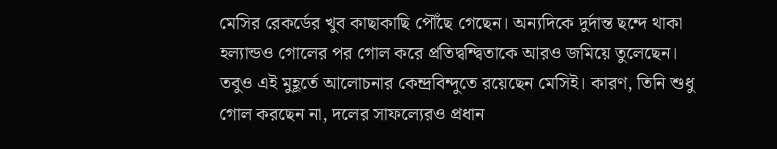মেসির রেকর্ডের খুব কাছাকাছি পৌঁছে গেছেন। অন্যদিকে দুর্দান্ত ছন্দে থাকা হল্যান্ডও গোলের পর গোল করে প্রতিদ্বন্দ্বিতাকে আরও জমিয়ে তুলেছেন।
তবুও এই মুহূর্তে আলোচনার কেন্দ্রবিন্দুতে রয়েছেন মেসিই। কারণ, তিনি শুধু গোল করছেন না, দলের সাফল্যেরও প্রধান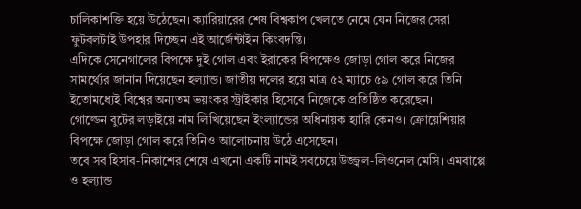চালিকাশক্তি হয়ে উঠেছেন। ক্যারিয়ারের শেষ বিশ্বকাপ খেলতে নেমে যেন নিজের সেরা ফুটবলটাই উপহার দিচ্ছেন এই আর্জেন্টাইন কিংবদন্তি।
এদিকে সেনেগালের বিপক্ষে দুই গোল এবং ইরাকের বিপক্ষেও জোড়া গোল করে নিজের সামর্থ্যের জানান দিয়েছেন হল্যান্ড। জাতীয় দলের হয়ে মাত্র ৫২ ম্যাচে ৫৯ গোল করে তিনি ইতোমধ্যেই বিশ্বের অন্যতম ভয়ংকর স্ট্রাইকার হিসেবে নিজেকে প্রতিষ্ঠিত করেছেন।
গোল্ডেন বুটের লড়াইয়ে নাম লিখিয়েছেন ইংল্যান্ডের অধিনায়ক হ্যারি কেনও। ক্রোয়েশিয়ার বিপক্ষে জোড়া গোল করে তিনিও আলোচনায় উঠে এসেছেন।
তবে সব হিসাব-নিকাশের শেষে এখনো একটি নামই সবচেয়ে উজ্জ্বল-লিওনেল মেসি। এমবাপ্পে ও হল্যান্ড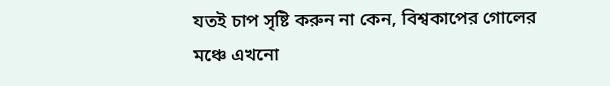যতই চাপ সৃষ্টি করুন না কেন, বিশ্বকাপের গোলের মঞ্চে এখনো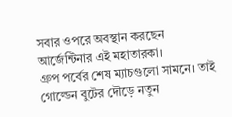সবার ওপরে অবস্থান করছেন আর্জেন্টিনার এই মহাতারকা।
গ্রুপ পর্বের শেষ ম্যাচগুলো সামনে। তাই গোল্ডেন বুটের দৌড়ে নতুন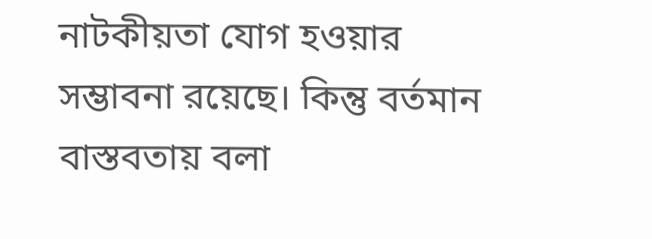নাটকীয়তা যোগ হওয়ার সম্ভাবনা রয়েছে। কিন্তু বর্তমান বাস্তবতায় বলা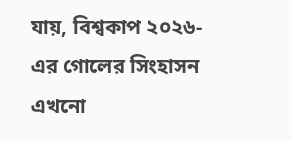যায়, বিশ্বকাপ ২০২৬-এর গোলের সিংহাসন এখনো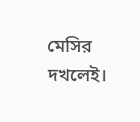মেসির দখলেই।